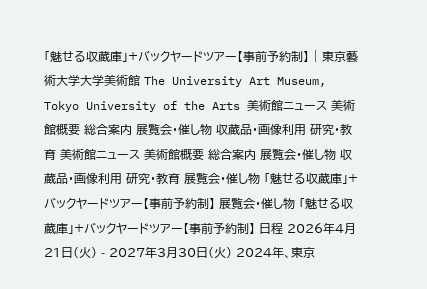「魅せる収蔵庫」+バックヤードツアー【事前予約制】 | 東京藝術大学大学美術館 The University Art Museum, Tokyo University of the Arts 美術館ニュース 美術館概要 総合案内 展覧会・催し物 収蔵品・画像利用 研究・教育 美術館ニュース 美術館概要 総合案内 展覧会・催し物 収蔵品・画像利用 研究・教育 展覧会・催し物 「魅せる収蔵庫」+バックヤードツアー【事前予約制】 展覧会・催し物 「魅せる収蔵庫」+バックヤードツアー【事前予約制】 日程 2026年4月21日(火) - 2027年3月30日(火) 2024年、東京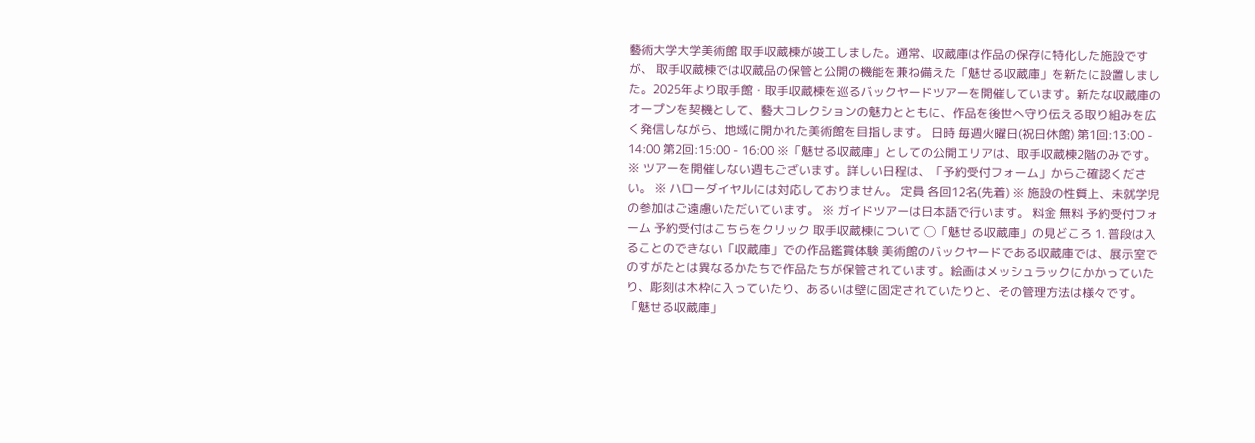藝術大学大学美術館 取手収蔵棟が竣工しました。通常、収蔵庫は作品の保存に特化した施設ですが、 取手収蔵棟では収蔵品の保管と公開の機能を兼ね備えた「魅せる収蔵庫」を新たに設置しました。2025年より取手館・取手収蔵棟を巡るバックヤードツアーを開催しています。新たな収蔵庫のオープンを契機として、藝大コレクションの魅力とともに、作品を後世へ守り伝える取り組みを広く発信しながら、地域に開かれた美術館を目指します。 日時 毎週火曜日(祝日休館) 第1回:13:00 - 14:00 第2回:15:00 - 16:00 ※「魅せる収蔵庫」としての公開エリアは、取手収蔵棟2階のみです。 ※ ツアーを開催しない週もございます。詳しい日程は、「予約受付フォーム」からご確認ください。 ※ ハローダイヤルには対応しておりません。 定員 各回12名(先着) ※ 施設の性質上、未就学児の参加はご遠慮いただいています。 ※ ガイドツアーは日本語で行います。 料金 無料 予約受付フォーム 予約受付はこちらをクリック 取手収蔵棟について ◯「魅せる収蔵庫」の見どころ 1. 普段は入ることのできない「収蔵庫」での作品鑑賞体験 美術館のバックヤードである収蔵庫では、展示室でのすがたとは異なるかたちで作品たちが保管されています。絵画はメッシュラックにかかっていたり、彫刻は木枠に入っていたり、あるいは壁に固定されていたりと、その管理方法は様々です。「魅せる収蔵庫」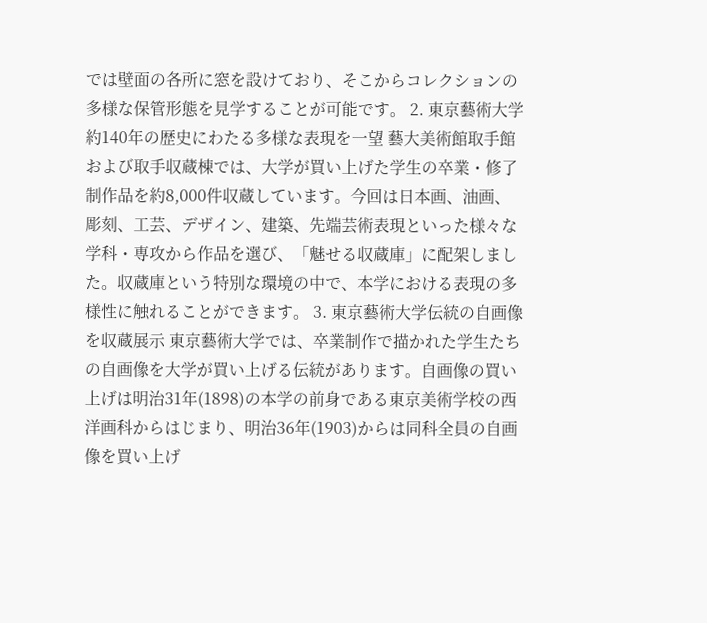では壁面の各所に窓を設けており、そこからコレクションの多様な保管形態を見学することが可能です。 2. 東京藝術大学約140年の歴史にわたる多様な表現を一望 藝大美術館取手館および取手収蔵棟では、大学が買い上げた学生の卒業・修了制作品を約8,000件収蔵しています。今回は日本画、油画、彫刻、工芸、デザイン、建築、先端芸術表現といった様々な学科・専攻から作品を選び、「魅せる収蔵庫」に配架しました。収蔵庫という特別な環境の中で、本学における表現の多様性に触れることができます。 3. 東京藝術大学伝統の自画像を収蔵展示 東京藝術大学では、卒業制作で描かれた学生たちの自画像を大学が買い上げる伝統があります。自画像の買い上げは明治31年(1898)の本学の前身である東京美術学校の西洋画科からはじまり、明治36年(1903)からは同科全員の自画像を買い上げ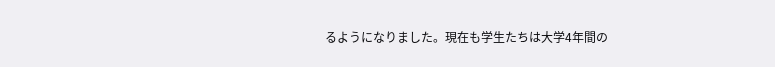るようになりました。現在も学生たちは大学4年間の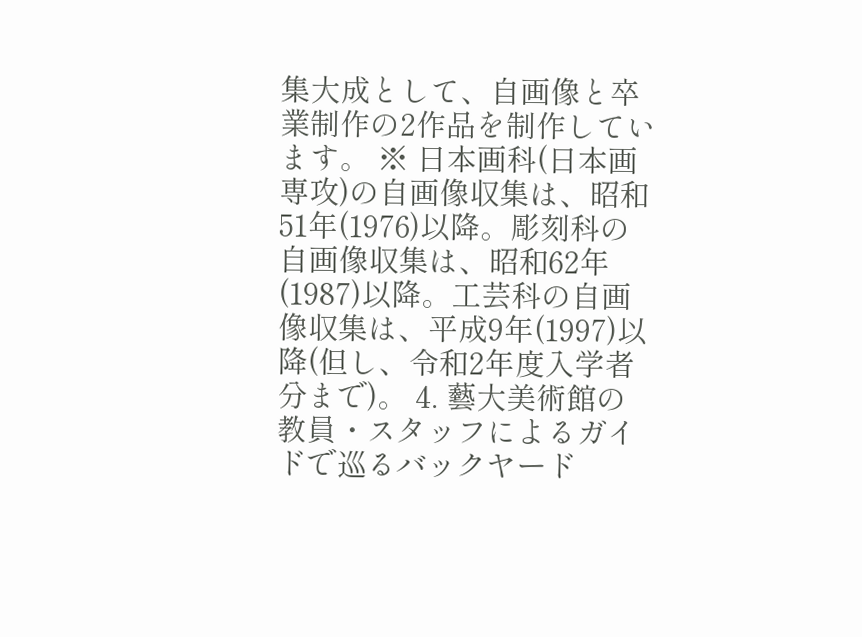集大成として、自画像と卒業制作の2作品を制作しています。 ※ 日本画科(日本画専攻)の自画像収集は、昭和51年(1976)以降。彫刻科の自画像収集は、昭和62年(1987)以降。工芸科の自画像収集は、平成9年(1997)以降(但し、令和2年度入学者分まで)。 4. 藝大美術館の教員・スタッフによるガイドで巡るバックヤード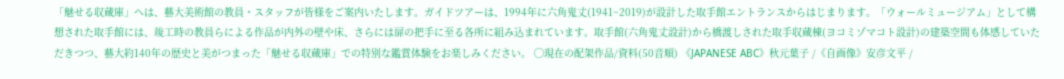「魅せる収蔵庫」へは、藝大美術館の教員・スタッフが皆様をご案内いたします。ガイドツアーは、1994年に六角鬼丈(1941~2019)が設計した取手館エントランスからはじまります。「ウォールミュージアム」として構想された取手館には、竣工時の教員らによる作品が内外の壁や床、さらには扉の把手に至る各所に組み込まれています。取手館(六角鬼丈設計)から橋渡しされた取手収蔵棟(ヨコミゾマコト設計)の建築空間も体感していただきつつ、藝大約140年の歴史と美がつまった「魅せる収蔵庫」での特別な鑑賞体験をお楽しみください。 ◯現在の配架作品/資料(50音順) 《JAPANESE ABC》秋元葉子 /《自画像》安彦文平 /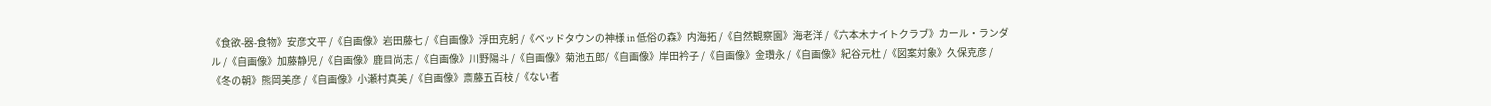《食欲-器-食物》安彦文平 /《自画像》岩田藤七 /《自画像》浮田克躬 /《ベッドタウンの神様 in 低俗の森》内海拓 /《自然観察園》海老洋 /《六本木ナイトクラブ》カール・ランダル /《自画像》加藤静児 /《自画像》鹿目尚志 /《自画像》川野陽斗 /《自画像》菊池五郎/《自画像》岸田衿子 /《自画像》金瓚永 /《自画像》紀谷元杜 /《図案対象》久保克彦 /《冬の朝》熊岡美彦 /《自画像》小瀬村真美 /《自画像》斎藤五百枝 /《ない者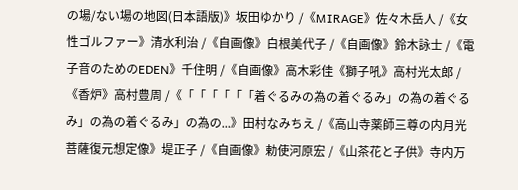の場/ない場の地図(日本語版)》坂田ゆかり /《MIRAGE》佐々木岳人 /《女性ゴルファー》清水利治 /《自画像》白根美代子 /《自画像》鈴木詠士 /《電子音のためのEDEN》千住明 /《自画像》高木彩佳《獅子吼》高村光太郎 /《香炉》高村豊周 /《「「「「「「着ぐるみの為の着ぐるみ」の為の着ぐるみ」の為の着ぐるみ」の為の...》田村なみちえ /《高山寺薬師三尊の内月光菩薩復元想定像》堤正子 /《自画像》勅使河原宏 /《山茶花と子供》寺内万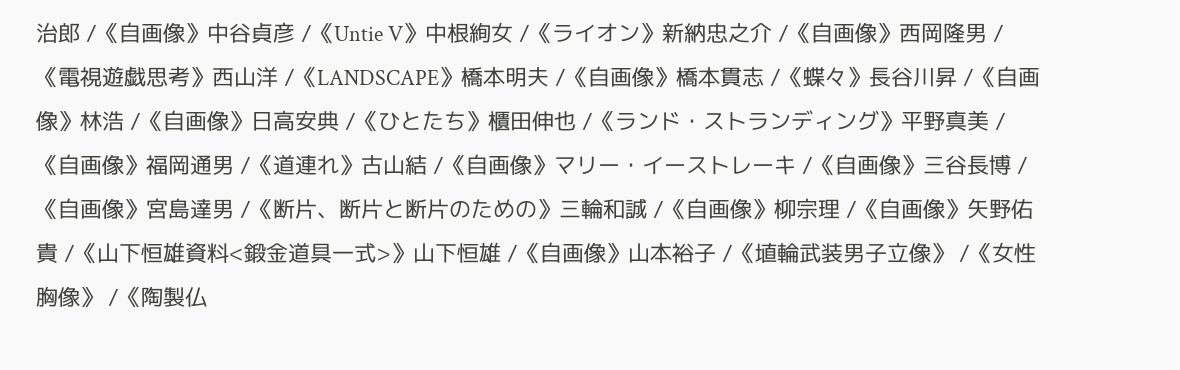治郎 /《自画像》中谷貞彦 /《Untie V》中根絢女 /《ライオン》新納忠之介 /《自画像》西岡隆男 /《電視遊戯思考》西山洋 /《LANDSCAPE》橋本明夫 /《自画像》橋本貫志 /《蝶々》長谷川昇 /《自画像》林浩 /《自画像》日高安典 /《ひとたち》櫃田伸也 /《ランド・ストランディング》平野真美 /《自画像》福岡通男 /《道連れ》古山結 /《自画像》マリー・イーストレーキ /《自画像》三谷長博 /《自画像》宮島達男 /《断片、断片と断片のための》三輪和誠 /《自画像》柳宗理 /《自画像》矢野佑貴 /《山下恒雄資料<鍛金道具一式>》山下恒雄 /《自画像》山本裕子 /《埴輪武装男子立像》 /《女性胸像》 /《陶製仏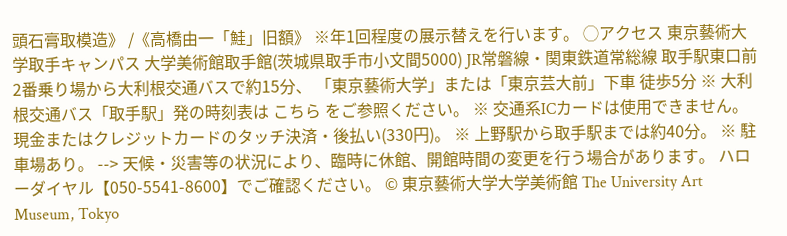頭石膏取模造》 /《高橋由一「鮭」旧額》 ※年1回程度の展示替えを行います。 ◯アクセス 東京藝術大学取手キャンパス 大学美術館取手館(茨城県取手市小文間5000) JR常磐線・関東鉄道常総線 取手駅東口前2番乗り場から大利根交通バスで約15分、 「東京藝術大学」または「東京芸大前」下車 徒歩5分 ※ 大利根交通バス「取手駅」発の時刻表は こちら をご参照ください。 ※ 交通系ICカードは使用できません。現金またはクレジットカードのタッチ決済・後払い(330円)。 ※ 上野駅から取手駅までは約40分。 ※ 駐車場あり。 --> 天候・災害等の状況により、臨時に休館、開館時間の変更を行う場合があります。 ハローダイヤル【050-5541-8600】でご確認ください。 © 東京藝術大学大学美術館 The University Art Museum, Tokyo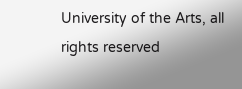University of the Arts, all rights reserved